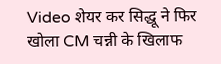Video शेयर कर सिद्धू ने फिर खोला CM चन्नी के खिलाफ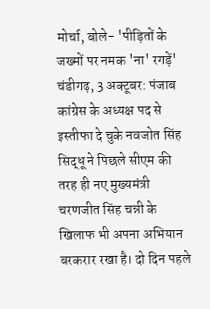मोर्चा, बोले- 'पीड़ितों के जख्मों पर नमक 'ना' रगड़ें'
चंडीगढ़, 3 अक्टूबर: पंजाब कांग्रेस के अध्यक्ष पद से इस्तीफा दे चुके नवजोत सिंह सिद्धू ने पिछले सीएम की तरह ही नए मुख्यमंत्री चरणजीत सिंह चन्नी के खिलाफ भी अपना अभियान बरकरार रखा है। दो दिन पहले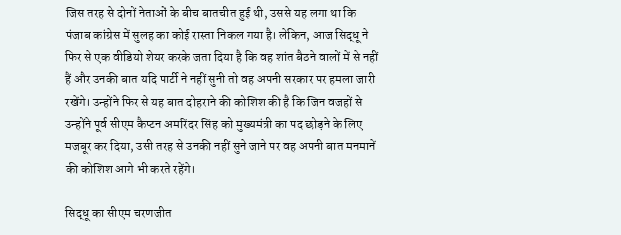जिस तरह से दोनों नेताओं के बीच बातचीत हुई थी, उससे यह लगा था कि पंजाब कांग्रेस में सुलह का कोई रास्ता निकल गया है। लेकिन, आज सिद्धू ने फिर से एक वीडियो शेयर करके जता दिया है कि वह शांत बैठने वालों में से नहीं हैं और उनकी बात यदि पार्टी ने नहीं सुनी तो वह अपनी सरकार पर हमला जारी रखेंगे। उन्होंने फिर से यह बात दोहराने की कोशिश की है कि जिन वजहों से उन्होंने पूर्व सीएम कैप्टन अमरिंदर सिंह को मुख्यमंत्री का पद छोड़ने के लिए मजबूर कर दिया, उसी तरह से उनकी नहीं सुने जाने पर वह अपनी बात मनमानें की कोशिश आगे भी करते रहेंगे।

सिद्धू का सीएम चरणजीत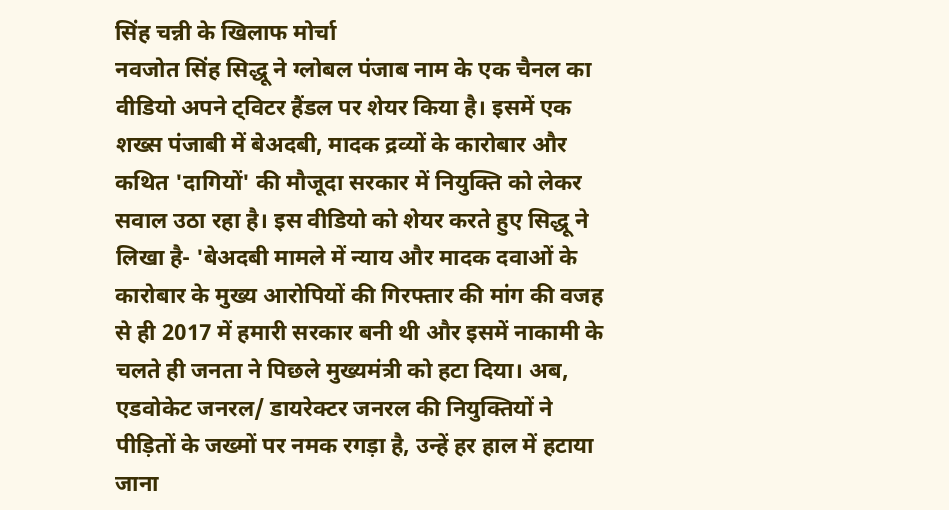सिंह चन्नी के खिलाफ मोर्चा
नवजोत सिंह सिद्धू ने ग्लोबल पंजाब नाम के एक चैनल का वीडियो अपने ट्विटर हैंडल पर शेयर किया है। इसमें एक शख्स पंजाबी में बेअदबी, मादक द्रव्यों के कारोबार और कथित 'दागियों' की मौजूदा सरकार में नियुक्ति को लेकर सवाल उठा रहा है। इस वीडियो को शेयर करते हुए सिद्धू ने लिखा है- 'बेअदबी मामले में न्याय और मादक दवाओं के कारोबार के मुख्य आरोपियों की गिरफ्तार की मांग की वजह से ही 2017 में हमारी सरकार बनी थी और इसमें नाकामी के चलते ही जनता ने पिछले मुख्यमंत्री को हटा दिया। अब, एडवोकेट जनरल/ डायरेक्टर जनरल की नियुक्तियों ने पीड़ितों के जख्मों पर नमक रगड़ा है, उन्हें हर हाल में हटाया जाना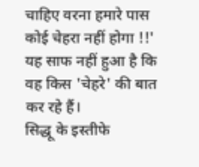चाहिए वरना हमारे पास कोई चेहरा नहीं होगा !!' यह साफ नहीं हुआ है कि वह किस 'चेहरे' की बात कर रहे हैं।
सिद्धू के इस्तीफे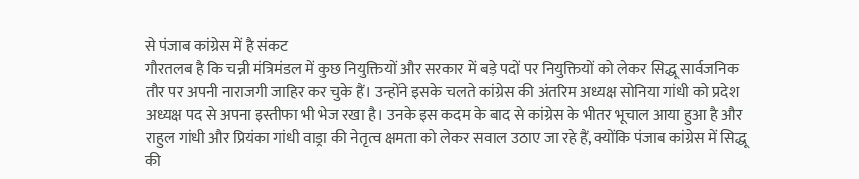से पंजाब कांग्रेस में है संकट
गौरतलब है कि चन्नी मंत्रिमंडल में कुछ नियुक्तियों और सरकार में बड़े पदों पर नियुक्तियों को लेकर सिद्धू सार्वजनिक तौर पर अपनी नाराजगी जाहिर कर चुके हैं। उन्होंने इसके चलते कांग्रेस की अंतरिम अध्यक्ष सोनिया गांधी को प्रदेश अध्यक्ष पद से अपना इस्तीफा भी भेज रखा है। उनके इस कदम के बाद से कांग्रेस के भीतर भूचाल आया हुआ है और राहुल गांधी और प्रियंका गांधी वाड्रा की नेतृत्व क्षमता को लेकर सवाल उठाए जा रहे हैं, क्योंकि पंजाब कांग्रेस में सिद्धू की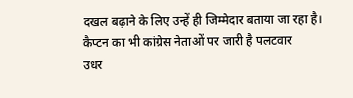दखल बढ़ाने के लिए उन्हें ही जिम्मेदार बताया जा रहा है।
कैप्टन का भी कांग्रेस नेताओं पर जारी है पलटवार
उधर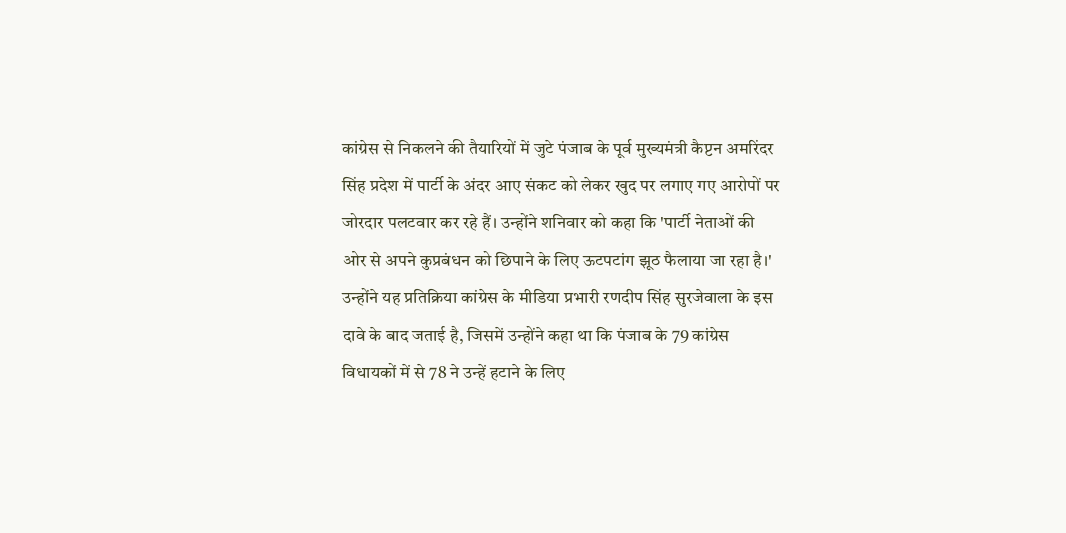कांग्रेस से निकलने की तैयारियों में जुटे पंजाब के पूर्व मुख्यमंत्री कैप्टन अमरिंदर सिंह प्रदेश में पार्टी के अंदर आए संकट को लेकर खुद पर लगाए गए आरोपों पर जोरदार पलटवार कर रहे हैं। उन्होंने शनिवार को कहा कि 'पार्टी नेताओं की ओर से अपने कुप्रबंधन को छिपाने के लिए ऊटपटांग झूठ फैलाया जा रहा है।' उन्होंने यह प्रतिक्रिया कांग्रेस के मीडिया प्रभारी रणदीप सिंह सुरजेवाला के इस दावे के बाद जताई है, जिसमें उन्होंने कहा था कि पंजाब के 79 कांग्रेस विधायकों में से 78 ने उन्हें हटाने के लिए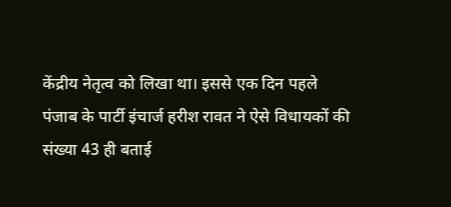केंद्रीय नेतृत्व को लिखा था। इससे एक दिन पहले पंजाब के पार्टी इंचार्ज हरीश रावत ने ऐसे विधायकों की संख्या 43 ही बताई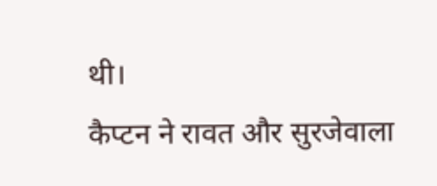थी।
कैप्टन ने रावत और सुरजेवाला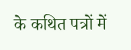के कथित पत्रों में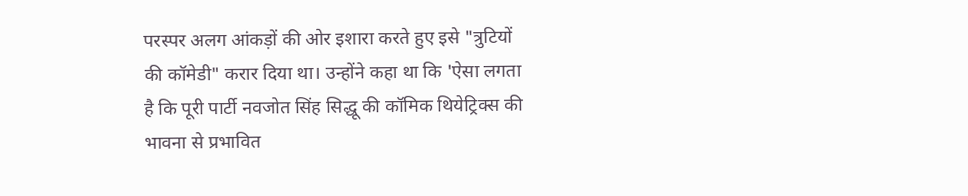परस्पर अलग आंकड़ों की ओर इशारा करते हुए इसे "त्रुटियों की कॉमेडी" करार दिया था। उन्होंने कहा था कि 'ऐसा लगता है कि पूरी पार्टी नवजोत सिंह सिद्धू की कॉमिक थियेट्रिक्स की भावना से प्रभावित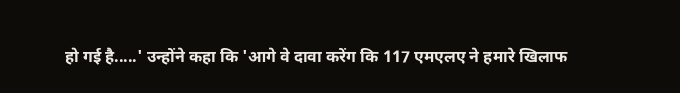हो गई है.....' उन्होंने कहा कि 'आगे वे दावा करेंग कि 117 एमएलए ने हमारे खिलाफ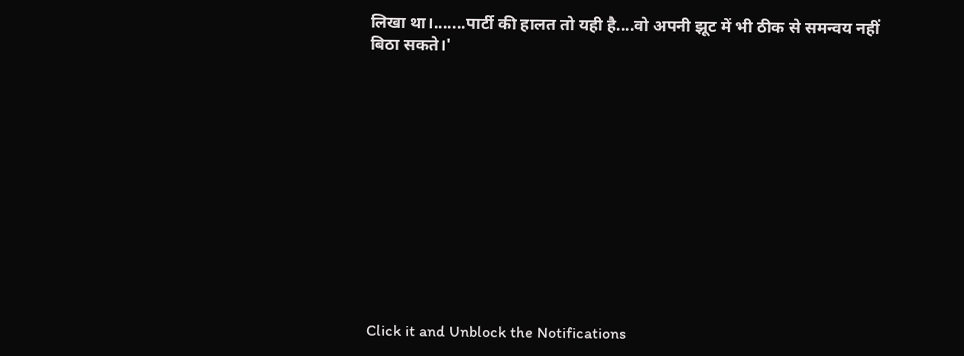लिखा था।.......पार्टी की हालत तो यही है....वो अपनी झूट में भी ठीक से समन्वय नहीं बिठा सकते।'












Click it and Unblock the Notifications